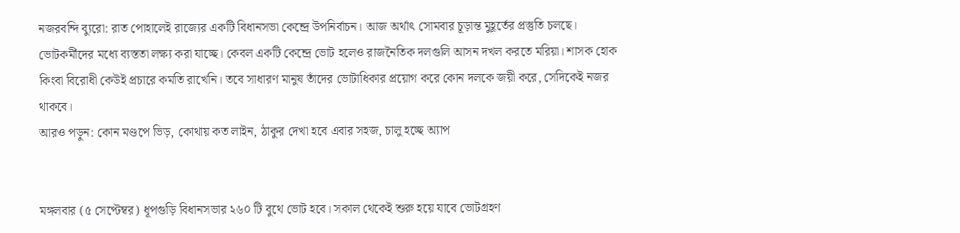নজরবন্দি ব্যুরো: রাত পোহালেই রাজ্যের একটি বিধানসভা কেন্দ্রে উপনির্বাচন। আজ অর্থাৎ সোমবার চূড়ান্ত মুহূর্তের প্রস্তুতি চলছে। ভোটকর্মীদের মধ্যে ব্যস্ততা লক্ষ্য করা যাচ্ছে। কেবল একটি কেন্দ্রে ভোট হলেও রাজনৈতিক দলগুলি আসন দখল করতে মরিয়া। শাসক হোক কিংবা বিরোধী কেউই প্রচারে কমতি রাখেনি। তবে সাধারণ মানুষ তাঁদের ভোটাধিকার প্রয়োগ করে কোন দলকে জয়ী করে, সেদিকেই নজর থাকবে।
আরও পড়ুন: কোন মণ্ডপে ভিড়, কোথায় কত লাইন, ঠাকুর দেখা হবে এবার সহজ, চালু হচ্ছে অ্যাপ


মঙ্গলবার (৫ সেপ্টেম্বর) ধূপগুড়ি বিধানসভার ২৬০ টি বুথে ভোট হবে। সকাল থেকেই শুরু হয়ে যাবে ভোটগ্রহণ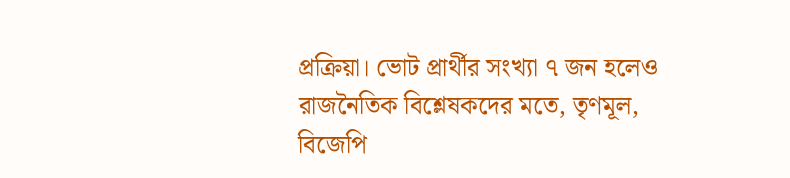প্রক্রিয়া। ভোট প্রার্থীর সংখ্যা ৭ জন হলেও রাজনৈতিক বিশ্লেষকদের মতে, তৃণমূল, বিজেপি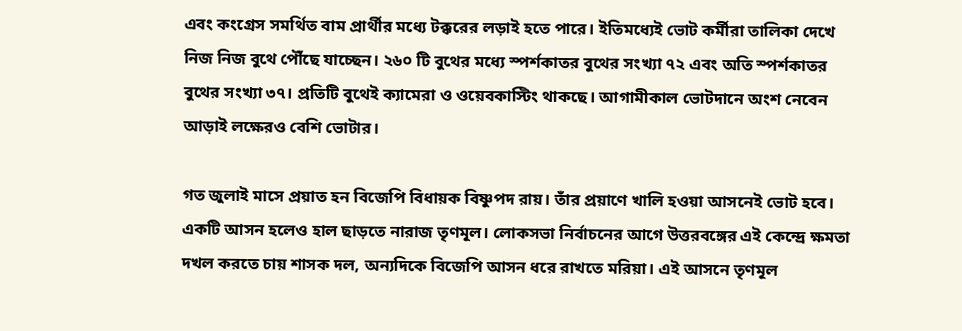এবং কংগ্রেস সমর্থিত বাম প্রার্থীর মধ্যে টক্করের লড়াই হতে পারে। ইতিমধ্যেই ভোট কর্মীরা তালিকা দেখে নিজ নিজ বুথে পৌঁছে যাচ্ছেন। ২৬০ টি বুথের মধ্যে স্পর্শকাতর বুথের সংখ্যা ৭২ এবং অতি স্পর্শকাতর বুথের সংখ্যা ৩৭। প্রতিটি বুথেই ক্যামেরা ও ওয়েবকাস্টিং থাকছে। আগামীকাল ভোটদানে অংশ নেবেন আড়াই লক্ষেরও বেশি ভোটার।

গত জুলাই মাসে প্রয়াত হন বিজেপি বিধায়ক বিষ্ণুপদ রায়। তাঁর প্রয়াণে খালি হওয়া আসনেই ভোট হবে। একটি আসন হলেও হাল ছাড়তে নারাজ তৃণমূল। লোকসভা নির্বাচনের আগে উত্তরবঙ্গের এই কেন্দ্রে ক্ষমতা দখল করতে চায় শাসক দল, অন্যদিকে বিজেপি আসন ধরে রাখতে মরিয়া। এই আসনে তৃণমূল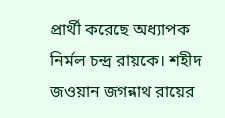প্রার্থী করেছে অধ্যাপক নির্মল চন্দ্র রায়কে। শহীদ জওয়ান জগন্নাথ রায়ের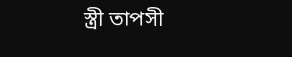স্ত্রী তাপসী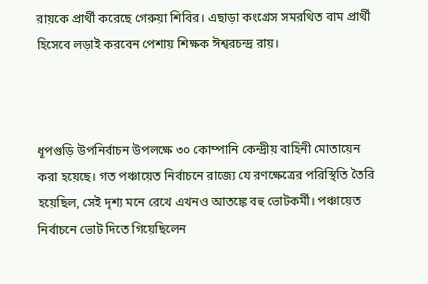রায়কে প্রার্থী করেছে গেরুয়া শিবির। এছাড়া কংগ্রেস সমরথিত বাম প্রার্থী হিসেবে লড়াই করবেন পেশায় শিক্ষক ঈশ্বরচন্দ্র রায়।



ধূপগুড়ি উপনির্বাচন উপলক্ষে ৩০ কোম্পানি কেন্দ্রীয় বাহিনী মোতায়েন করা হয়েছে। গত পঞ্চায়েত নির্বাচনে রাজ্যে যে রণক্ষেত্রের পরিস্থিতি তৈরি হয়েছিল, সেই দৃশ্য মনে রেখে এখনও আতঙ্কে বহু ভোটকর্মী। পঞ্চায়েত নির্বাচনে ভোট দিতে গিয়েছিলেন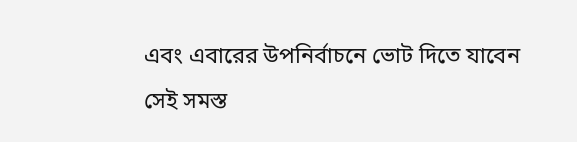এবং এবারের উপনির্বাচনে ভোট দিতে যাবেন সেই সমস্ত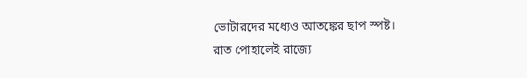ভোটারদের মধ্যেও আতঙ্কের ছাপ স্পষ্ট।
রাত পোহালেই রাজ্যে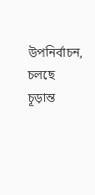উপনির্বাচন, চলছে চূড়ান্ত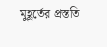মুহূর্তের প্রস্ততি